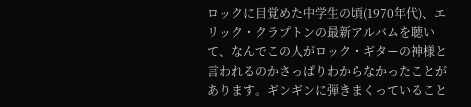ロックに目覚めた中学生の頃(1970年代)、エリック・クラプトンの最新アルバムを聴いて、なんでこの人がロック・ギターの神様と言われるのかさっぱりわからなかったことがあります。ギンギンに弾きまくっていること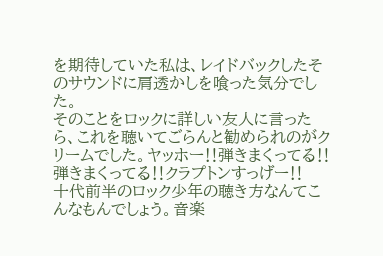を期待していた私は、レイドバックしたそのサウンドに肩透かしを喰った気分でした。
そのことをロックに詳しい友人に言ったら、これを聴いてごらんと勧められのがクリームでした。ヤッホー‼弾きまくってる‼弾きまくってる‼クラプトンすっげー‼
十代前半のロック少年の聴き方なんてこんなもんでしょう。音楽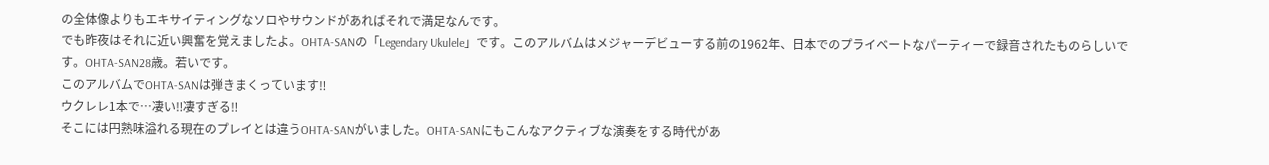の全体像よりもエキサイティングなソロやサウンドがあればそれで満足なんです。
でも昨夜はそれに近い興奮を覚えましたよ。OHTA-SANの「Legendary Ukulele」です。このアルバムはメジャーデビューする前の1962年、日本でのプライベートなパーティーで録音されたものらしいです。OHTA-SAN28歳。若いです。
このアルバムでOHTA-SANは弾きまくっています‼
ウクレレ1本で…凄い‼凄すぎる‼
そこには円熟味溢れる現在のプレイとは違うOHTA-SANがいました。OHTA-SANにもこんなアクティブな演奏をする時代があ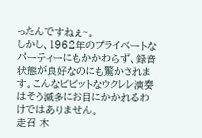ったんですねぇ~。
しかし、1962年のプライベートなパーティーにもかかわらず、録音状態が良好なのにも驚かされます。こんなビビットなウクレレ演奏はそう滅多にお目にかかれるわけではありません。
走召 木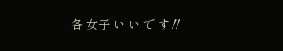各 女子 い い で す‼